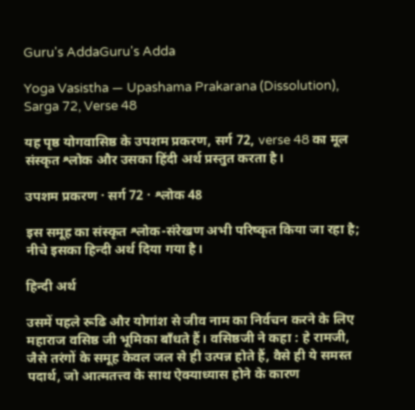Guru's AddaGuru's Adda

Yoga Vasistha — Upashama Prakarana (Dissolution), Sarga 72, Verse 48

यह पृष्ठ योगवासिष्ठ के उपशम प्रकरण, सर्ग 72, verse 48 का मूल संस्कृत श्लोक और उसका हिंदी अर्थ प्रस्तुत करता है।

उपशम प्रकरण · सर्ग 72 · श्लोक 48

इस समूह का संस्कृत श्लोक-संरेखण अभी परिष्कृत किया जा रहा है; नीचे इसका हिन्दी अर्थ दिया गया है।

हिन्दी अर्थ

उसमें पहले रूढि और योगांश से जीव नाम का निर्वचन करने के लिए महाराज वसिष्ठ जी भूमिका बाँधते हैं। वसिष्ठजी ने कहा : हे रामजी, जैसे तरंगों के समूह केवल जल से ही उत्पन्न होते हैं, वैसे ही ये समस्त पदार्थ, जो आत्मतत्त्व के साथ ऐक्याध्यास होने के कारण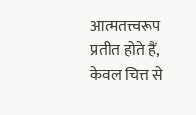आत्मतत्त्वरूप प्रतीत होते हैं, केवल चित्त से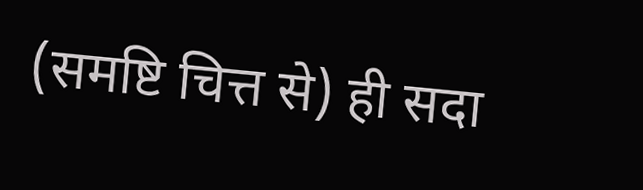(समष्टि चित्त से) ही सदा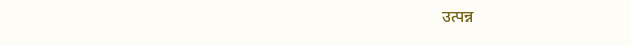उत्पन्न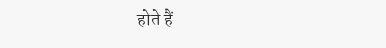होते हैं